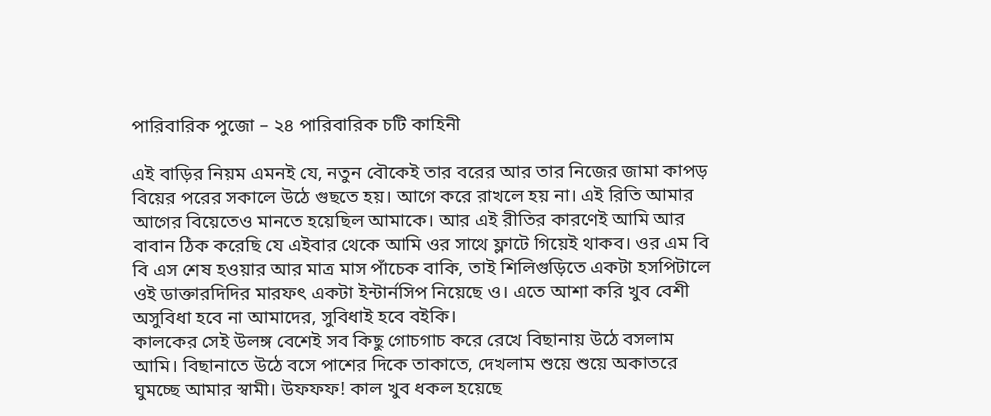পারিবারিক পুজো – ২৪ পারিবারিক চটি কাহিনী

এই বাড়ির নিয়ম এমনই যে, নতুন বৌকেই তার বরের আর তার নিজের জামা কাপড় বিয়ের পরের সকালে উঠে গুছতে হয়। আগে করে রাখলে হয় না। এই রিতি আমার আগের বিয়েতেও মানতে হয়েছিল আমাকে। আর এই রীতির কারণেই আমি আর বাবান ঠিক করেছি যে এইবার থেকে আমি ওর সাথে ফ্লাটে গিয়েই থাকব। ওর এম বি বি এস শেষ হওয়ার আর মাত্র মাস পাঁচেক বাকি, তাই শিলিগুড়িতে একটা হসপিটালে ওই ডাক্তারদিদির মারফৎ একটা ইন্টার্নসিপ নিয়েছে ও। এতে আশা করি খুব বেশী অসুবিধা হবে না আমাদের, সুবিধাই হবে বইকি।
কালকের সেই উলঙ্গ বেশেই সব কিছু গোচগাচ করে রেখে বিছানায় উঠে বসলাম আমি। বিছানাতে উঠে বসে পাশের দিকে তাকাতে, দেখলাম শুয়ে শুয়ে অকাতরে ঘুমচ্ছে আমার স্বামী। উফফফ! কাল খুব ধকল হয়েছে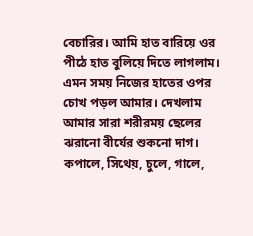বেচারির। আমি হাত বারিয়ে ওর পীঠে হাত বুলিয়ে দিতে লাগলাম। এমন সময় নিজের হাতের ওপর চোখ পড়ল আমার। দেখলাম আমার সারা শরীরময় ছেলের ঝরানো বীর্যের শুকনো দাগ। কপালে, সিথেয়, চুলে, গালে,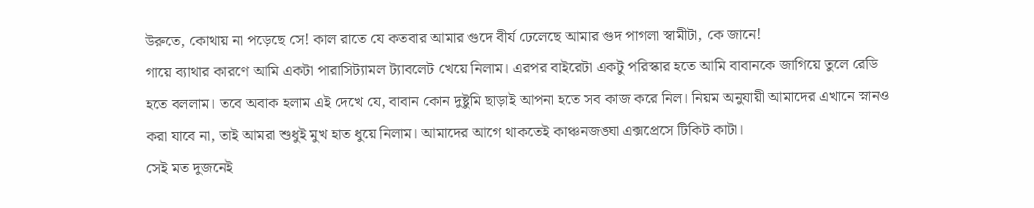উরুতে, কোথায় না পড়েছে সে! কাল রাতে যে কতবার আমার গুদে বীর্য ঢেলেছে আমার গুদ পাগলা স্বামীটা, কে জানে!
গায়ে ব্যাথার কারণে আমি একটা পারাসিট্যামল ট্যাবলেট খেয়ে নিলাম। এরপর বাইরেটা একটু পরিস্কার হতে আমি বাবানকে জাগিয়ে তুলে রেডি হতে বললাম। তবে অবাক হলাম এই দেখে যে, বাবান কোন দুষ্টুমি ছাড়াই আপনা হতে সব কাজ করে নিল। নিয়ম অনুযায়ী আমাদের এখানে স্নানও করা যাবে না, তাই আমরা শুধুই মুখ হাত ধুয়ে নিলাম। আমাদের আগে থাকতেই কাঞ্চনজঙ্ঘা এক্সপ্রেসে টিকিট কাটা।
সেই মত দুজনেই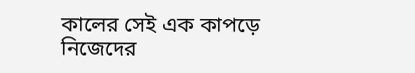কালের সেই এক কাপড়ে নিজেদের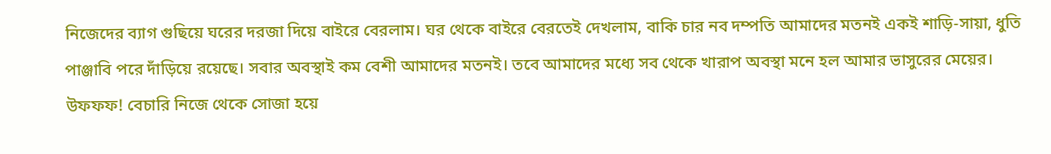নিজেদের ব্যাগ গুছিয়ে ঘরের দরজা দিয়ে বাইরে বেরলাম। ঘর থেকে বাইরে বেরতেই দেখলাম, বাকি চার নব দম্পতি আমাদের মতনই একই শাড়ি-সায়া, ধুতি পাঞ্জাবি পরে দাঁড়িয়ে রয়েছে। সবার অবস্থাই কম বেশী আমাদের মতনই। তবে আমাদের মধ্যে সব থেকে খারাপ অবস্থা মনে হল আমার ভাসুরের মেয়ের। উফফফ! বেচারি নিজে থেকে সোজা হয়ে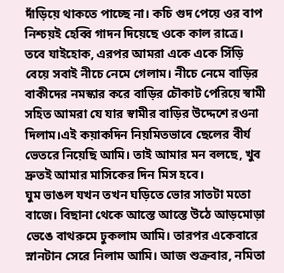দাঁড়িয়ে থাকতে পাচ্ছে না। কচি গুদ পেয়ে ওর বাপ নিশ্চয়ই হেব্বি গাদন দিয়েছে ওকে কাল রাত্রে।
তবে যাইহোক, এরপর আমরা একে একে সিঁড়ি বেয়ে সবাই নীচে নেমে গেলাম। নীচে নেমে বাড়ির বাকীদের নমস্কার করে বাড়ির চৌকাট পেরিয়ে স্বামী সহিত আমরা যে যার স্বামীর বাড়ির উদ্দেশে রওনা দিলাম।এই কয়াকদিন নিয়মিতভাবে ছেলের বীর্য ভেতরে নিয়েছি আমি। তাই আমার মন বলছে, খুব দ্রুতই আমার মাসিকের দিন মিস হবে।
ঘুম ভাঙল যখন তখন ঘড়িতে ভোর সাতটা মতো বাজে। বিছানা থেকে আস্তে আস্তে উঠে আড়মোড়া ভেঙে বাথরুমে ঢুকলাম আমি। তারপর একেবারে স্নানটান সেরে নিলাম আমি। আজ শুক্রবার, নমিতা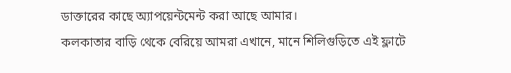ডাক্তারের কাছে অ্যাপয়েন্টমেন্ট করা আছে আমার।
কলকাতার বাড়ি থেকে বেরিয়ে আমরা এখানে, মানে শিলিগুড়িতে এই ফ্লাটে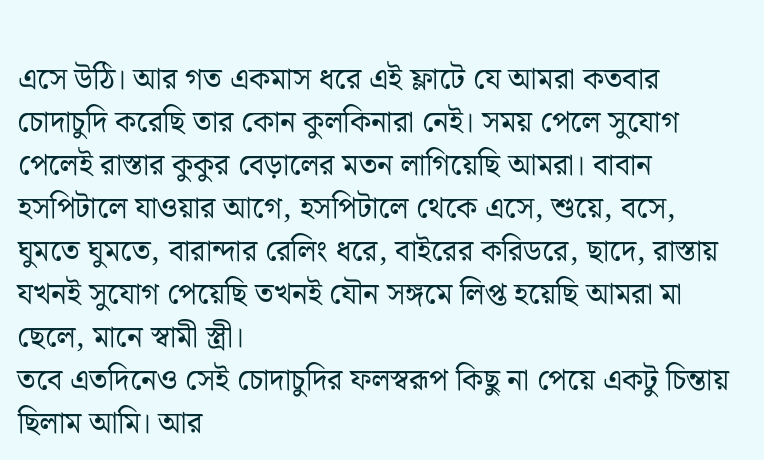এসে উঠি। আর গত একমাস ধরে এই ফ্লাটে যে আমরা কতবার চোদাচুদি করেছি তার কোন কুলকিনারা নেই। সময় পেলে সুযোগ পেলেই রাস্তার কুকুর বেড়ালের মতন লাগিয়েছি আমরা। বাবান হসপিটালে যাওয়ার আগে, হসপিটালে থেকে এসে, শুয়ে, বসে, ঘুমতে ঘুমতে, বারান্দার রেলিং ধরে, বাইরের করিডরে, ছাদে, রাস্তায় যখনই সুযোগ পেয়েছি তখনই যৌন সঙ্গমে লিপ্ত হয়েছি আমরা মা ছেলে, মানে স্বামী স্ত্রী।
তবে এতদিনেও সেই চোদাচুদির ফলস্বরূপ কিছু না পেয়ে একটু চিন্তায় ছিলাম আমি। আর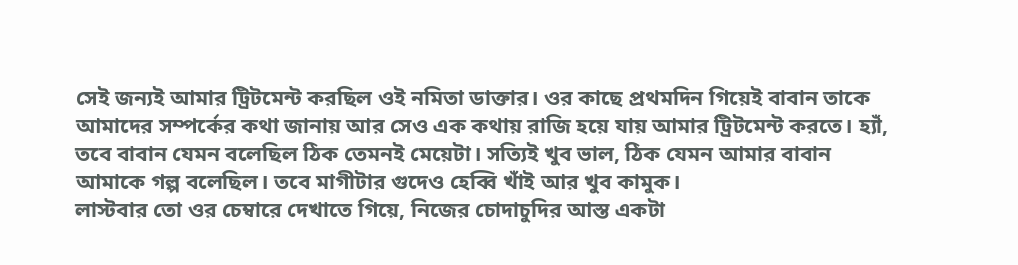সেই জন্যই আমার ট্রিটমেন্ট করছিল ওই নমিতা ডাক্তার। ওর কাছে প্রথমদিন গিয়েই বাবান তাকে আমাদের সম্পর্কের কথা জানায় আর সেও এক কথায় রাজি হয়ে যায় আমার ট্রিটমেন্ট করতে। হ্যাঁ, তবে বাবান যেমন বলেছিল ঠিক তেমনই মেয়েটা। সত্যিই খুব ভাল, ঠিক যেমন আমার বাবান আমাকে গল্প বলেছিল। তবে মাগীটার গুদেও হেব্বি খাঁই আর খুব কামুক।
লাস্টবার তো ওর চেম্বারে দেখাতে গিয়ে, নিজের চোদাচুদির আস্ত একটা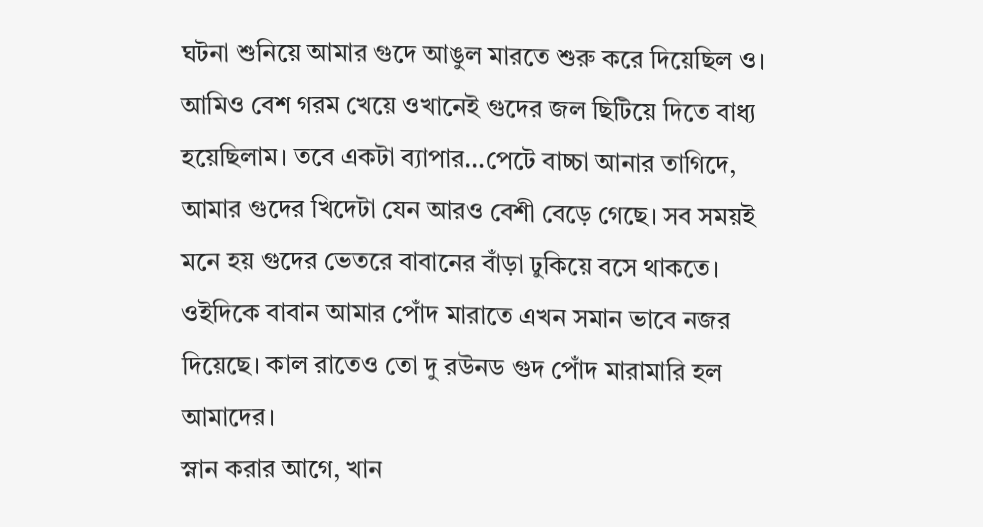ঘটনা শুনিয়ে আমার গুদে আঙুল মারতে শুরু করে দিয়েছিল ও। আমিও বেশ গরম খেয়ে ওখানেই গুদের জল ছিটিয়ে দিতে বাধ্য হয়েছিলাম। তবে একটা ব্যাপার…পেটে বাচ্চা আনার তাগিদে, আমার গুদের খিদেটা যেন আরও বেশী বেড়ে গেছে। সব সময়ই মনে হয় গুদের ভেতরে বাবানের বাঁড়া ঢুকিয়ে বসে থাকতে। ওইদিকে বাবান আমার পোঁদ মারাতে এখন সমান ভাবে নজর দিয়েছে। কাল রাতেও তো দু রউনড গুদ পোঁদ মারামারি হল আমাদের।
স্নান করার আগে, খান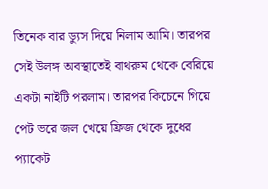তিনেক বার ড্যুস দিয়ে নিলাম আমি। তারপর সেই উলঙ্গ অবস্থাতেই বাথরুম থেকে বেরিয়ে একটা নাইটি পরলাম। তারপর কিচেনে গিয়ে পেট ভরে জল খেয়ে ফ্রিজ থেকে দুধের প্যাকেট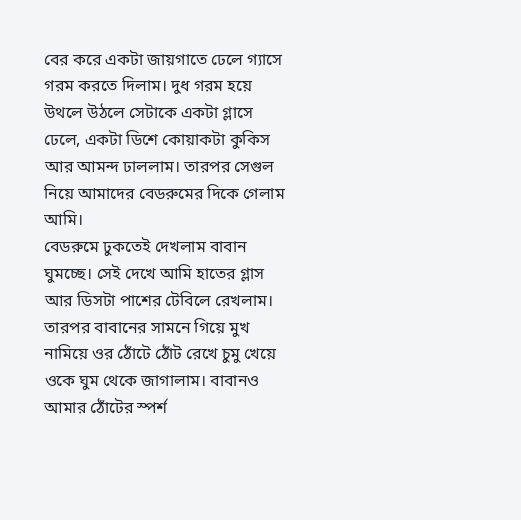বের করে একটা জায়গাতে ঢেলে গ্যাসে গরম করতে দিলাম। দুধ গরম হয়ে উথলে উঠলে সেটাকে একটা গ্লাসে ঢেলে, একটা ডিশে কোয়াকটা কুকিস আর আমন্দ ঢাললাম। তারপর সেগুল নিয়ে আমাদের বেডরুমের দিকে গেলাম আমি।
বেডরুমে ঢুকতেই দেখলাম বাবান ঘুমচ্ছে। সেই দেখে আমি হাতের গ্লাস আর ডিসটা পাশের টেবিলে রেখলাম। তারপর বাবানের সামনে গিয়ে মুখ নামিয়ে ওর ঠোঁটে ঠোঁট রেখে চুমু খেয়ে ওকে ঘুম থেকে জাগালাম। বাবানও আমার ঠোঁটের স্পর্শ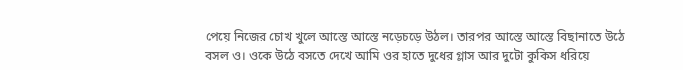পেয়ে নিজের চোখ খুলে আস্তে আস্তে নড়েচড়ে উঠল। তারপর আস্তে আস্তে বিছানাতে উঠে বসল ও। ওকে উঠে বসতে দেখে আমি ওর হাতে দুধের গ্লাস আর দুটো কুকিস ধরিয়ে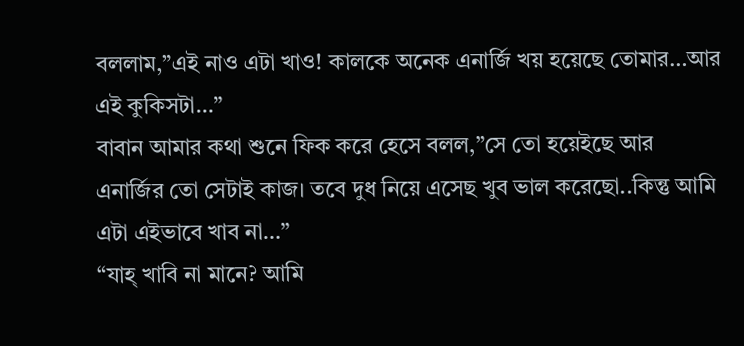বললাম,”এই নাও এটা খাও! কালকে অনেক এনার্জি খয় হয়েছে তোমার…আর এই কুকিসটা…”
বাবান আমার কথা শুনে ফিক করে হেসে বলল,”সে তো হয়েইছে আর এনার্জির তো সেটাই কাজ। তবে দুধ নিয়ে এসেছ খুব ভাল করেছো..কিন্তু আমি এটা এইভাবে খাব না…”
“যাহ্ খাবি না মানে? আমি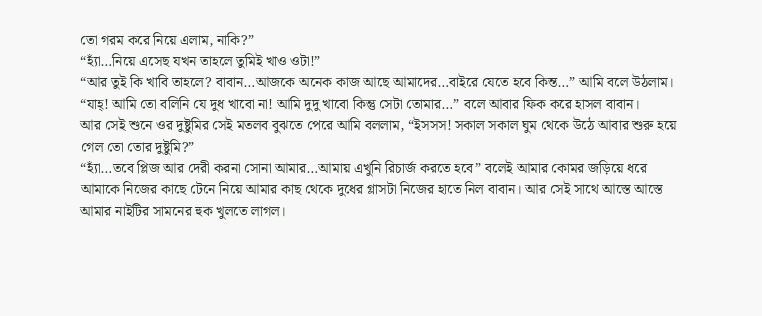তো গরম করে নিয়ে এলাম, নাকি?”
“হ্যাঁ…নিয়ে এসেছ যখন তাহলে তুমিই খাও ওটা!”
“আর তুই কি খাবি তাহলে? বাবান…আজকে অনেক কাজ আছে আমাদের…বাইরে যেতে হবে কিন্ত…” আমি বলে উঠলাম।
“যাহ্! আমি তো বলিনি যে দুধ খাবো না! আমি দুদু খাবো কিন্তু সেটা তোমার…” বলে আবার ফিক করে হাসল বাবান।
আর সেই শুনে ওর দুষ্টুমির সেই মতলব বুঝতে পেরে আমি বললাম, “ইসসস! সকাল সকাল ঘুম থেকে উঠে আবার শুরু হয়ে গেল তো তোর দুষ্টুমি?”
“হ্যাঁ…তবে প্লিজ আর দেরী করনা সোনা আমার…আমায় এখুনি রিচার্জ করতে হবে” বলেই আমার কোমর জড়িয়ে ধরে আমাকে নিজের কাছে টেনে নিয়ে আমার কাছ থেকে দুধের গ্লাসটা নিজের হাতে নিল বাবান। আর সেই সাথে আস্তে আস্তে আমার নাইটির সামনের হুক খুলতে লাগল।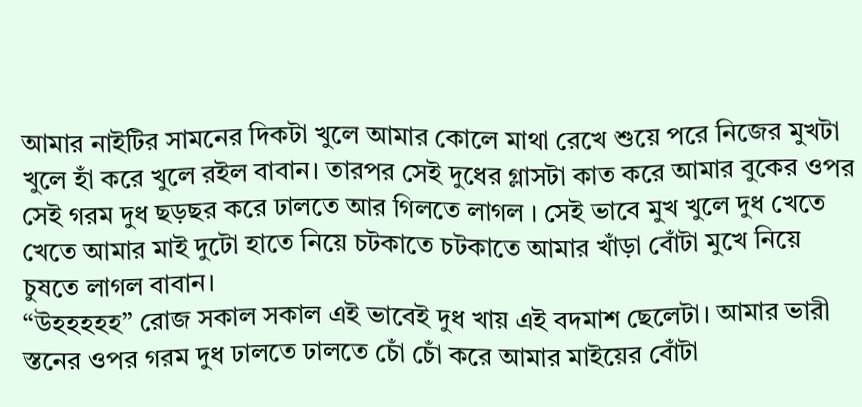আমার নাইটির সামনের দিকটা খুলে আমার কোলে মাথা রেখে শুয়ে পরে নিজের মুখটা খুলে হাঁ করে খুলে রইল বাবান। তারপর সেই দুধের গ্লাসটা কাত করে আমার বুকের ওপর সেই গরম দুধ ছড়ছর করে ঢালতে আর গিলতে লাগল । সেই ভাবে মুখ খুলে দুধ খেতে খেতে আমার মাই দুটো হাতে নিয়ে চটকাতে চটকাতে আমার খাঁড়া বোঁটা মুখে নিয়ে চুষতে লাগল বাবান।
“উহহহহহ” রোজ সকাল সকাল এই ভাবেই দুধ খায় এই বদমাশ ছেলেটা। আমার ভারী স্তনের ওপর গরম দুধ ঢালতে ঢালতে চোঁ চোঁ করে আমার মাইয়ের বোঁটা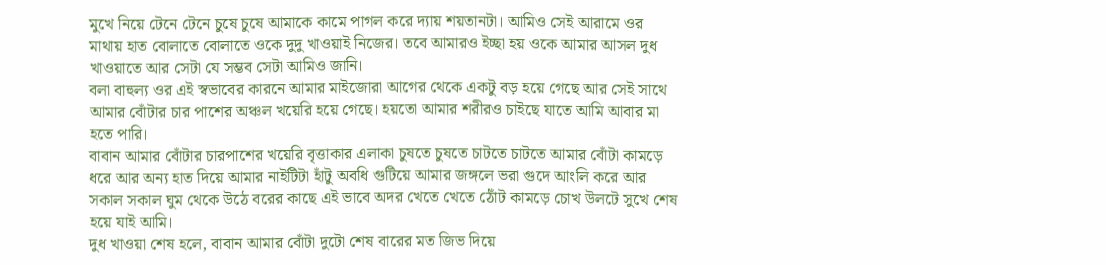মুখে নিয়ে টেনে টেনে চুষে চুষে আমাকে কামে পাগল করে দ্যায় শয়তানটা। আমিও সেই আরামে ওর মাথায় হাত বোলাতে বোলাতে ওকে দুদু খাওয়াই নিজের। তবে আমারও ইচ্ছা হয় ওকে আমার আসল দুধ খাওয়াতে আর সেটা যে সম্ভব সেটা আমিও জানি।
বলা বাহুল্য ওর এই স্বভাবের কারনে আমার মাইজোরা আগের থেকে একটু বড় হয়ে গেছে আর সেই সাথে আমার বোঁটার চার পাশের অঞ্চল খয়েরি হয়ে গেছে। হয়তো আমার শরীরও চাইছে যাতে আমি আবার মা হতে পারি।
বাবান আমার বোঁটার চারপাশের খয়েরি বৃত্তাকার এলাকা চুষতে চুষতে চাটতে চাটতে আমার বোঁটা কামড়ে ধরে আর অন্য হাত দিয়ে আমার নাইটিটা হাঁটু অবধি গুটিয়ে আমার জঙ্গলে ভরা গুদে আংলি করে আর সকাল সকাল ঘুম থেকে উঠে বরের কাছে এই ভাবে অদর খেতে খেতে ঠোঁট কামড়ে চোখ উলটে সুখে শেষ হয়ে যাই আমি।
দুধ খাওয়া শেষ হলে, বাবান আমার বোঁটা দুটো শেষ বারের মত জিভ দিয়ে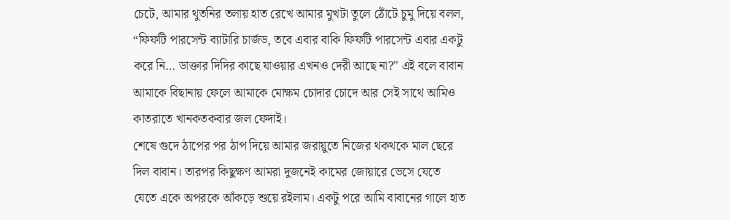চেটে, আমার থুতনির তলায় হাত রেখে আমার মুখটা তুলে ঠোঁটে চুমু দিয়ে বলল, “ফিফটি পারসেন্ট ব্যাটারি চার্জড, তবে এবার বাকি ফিফটি পারসেন্ট এবার একটু করে নি… ডাক্তার দিদির কাছে যাওয়ার এখনও দেরী আছে না?” এই বলে বাবান আমাকে বিছানায় ফেলে আমাকে মোক্ষম চোদার চোদে আর সেই সাথে আমিও কাতরাতে খানকতকবার জল ফেদাই।
শেষে গুদে ঠাপের পর ঠাপ দিয়ে আমার জরায়ুতে নিজের থকথকে মাল ছেরে দিল বাবান। তারপর কিছুক্ষণ আমরা দুজনেই কামের জোয়ারে ভেসে যেতে যেতে একে অপরকে আঁকড়ে শুয়ে রইলাম। একটু পরে আমি বাবানের গালে হাত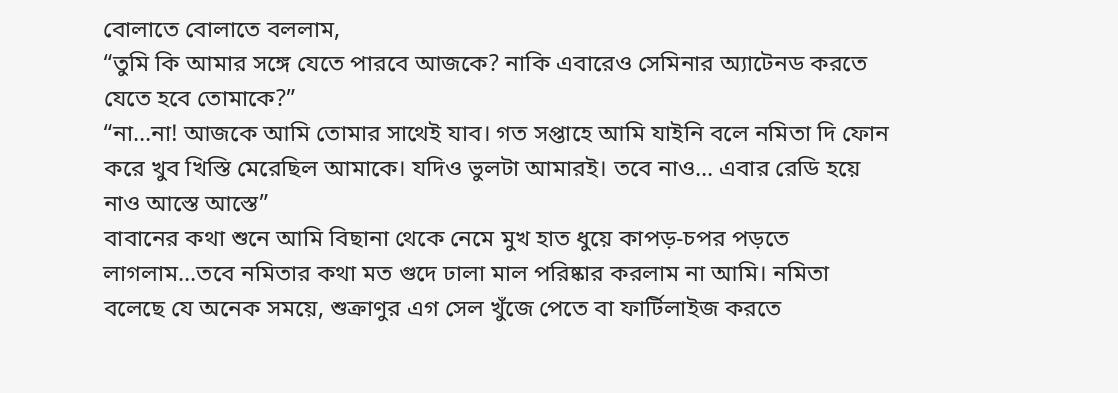বোলাতে বোলাতে বললাম,
“তুমি কি আমার সঙ্গে যেতে পারবে আজকে? নাকি এবারেও সেমিনার অ্যাটেনড করতে যেতে হবে তোমাকে?”
“না…না! আজকে আমি তোমার সাথেই যাব। গত সপ্তাহে আমি যাইনি বলে নমিতা দি ফোন করে খুব খিস্তি মেরেছিল আমাকে। যদিও ভুলটা আমারই। তবে নাও… এবার রেডি হয়ে নাও আস্তে আস্তে”
বাবানের কথা শুনে আমি বিছানা থেকে নেমে মুখ হাত ধুয়ে কাপড়-চপর পড়তে লাগলাম…তবে নমিতার কথা মত গুদে ঢালা মাল পরিষ্কার করলাম না আমি। নমিতা বলেছে যে অনেক সময়ে, শুক্রাণুর এগ সেল খুঁজে পেতে বা ফার্টিলাইজ করতে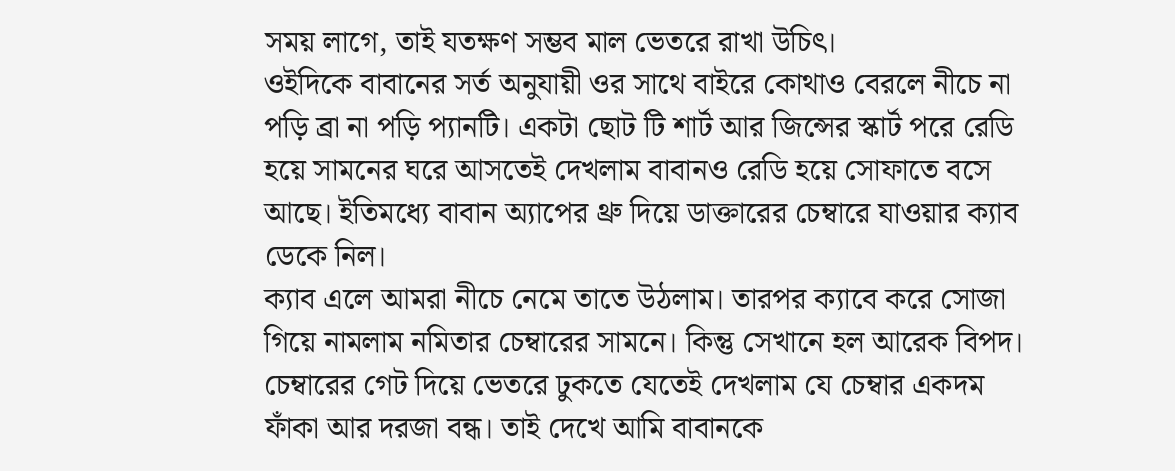সময় লাগে, তাই যতক্ষণ সম্ভব মাল ভেতরে রাখা উচিৎ।
ওইদিকে বাবানের সর্ত অনুযায়ী ওর সাথে বাইরে কোথাও বেরলে নীচে না পড়ি ব্রা না পড়ি প্যানটি। একটা ছোট টি শার্ট আর জিন্সের স্কার্ট পরে রেডি হয়ে সামনের ঘরে আসতেই দেখলাম বাবানও রেডি হয়ে সোফাতে বসে আছে। ইতিমধ্যে বাবান অ্যাপের থ্রু দিয়ে ডাক্তারের চেম্বারে যাওয়ার ক্যাব ডেকে নিল।
ক্যাব এলে আমরা নীচে নেমে তাতে উঠলাম। তারপর ক্যাবে করে সোজা গিয়ে নামলাম নমিতার চেম্বারের সামনে। কিন্তু সেখানে হল আরেক বিপদ। চেম্বারের গেট দিয়ে ভেতরে ঢুকতে যেতেই দেখলাম যে চেম্বার একদম ফাঁকা আর দরজা বন্ধ। তাই দেখে আমি বাবানকে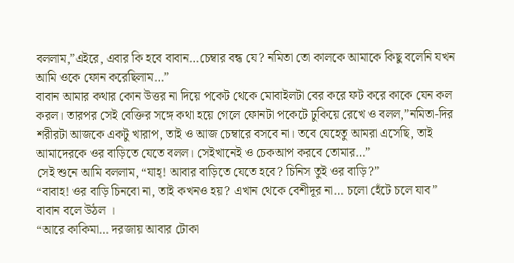বললাম,”এইরে, এবার কি হবে বাবান…চেম্বার বন্ধ যে? নমিতা তো কালকে আমাকে কিছু বলেনি যখন আমি ওকে ফোন করেছিলাম…”
বাবান আমার কথার কোন উত্তর না দিয়ে পকেট থেকে মোবাইলটা বের করে ফট করে কাকে যেন কল করল। তারপর সেই বেক্তির সঙ্গে কথা হয়ে গেলে ফোনটা পকেটে ঢুকিয়ে রেখে ও বলল,”নমিতা-দির শরীরটা আজকে একটু খারাপ, তাই ও আজ চেম্বারে বসবে না। তবে যেহেতু আমরা এসেছি, তাই আমাদেরকে ওর বাড়িতে যেতে বলল। সেইখানেই ও চেকআপ করবে তোমার…”
সেই শুনে আমি বললাম, “যাহ্! আবার বাড়িতে যেতে হবে? চিনিস তুই ওর বাড়ি?”
“বাবাহ! ওর বাড়ি চিনবো না, তাই কখনও হয়? এখান থেকে বেশীদূর না… চলো হেঁটে চলে যাব” বাবান বলে উঠল ।
“আরে কাকিমা… দরজায় আবার টোকা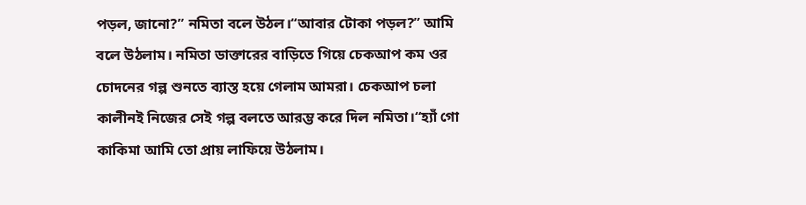পড়ল, জানো?” নমিতা বলে উঠল।“আবার টোকা পড়ল?” আমি বলে উঠলাম। নমিতা ডাক্তারের বাড়িতে গিয়ে চেকআপ কম ওর চোদনের গল্প শুনতে ব্যাস্ত হয়ে গেলাম আমরা। চেকআপ চলা কালীনই নিজের সেই গল্প বলতে আরম্ভ করে দিল নমিতা।“হ্যাঁ গো কাকিমা আমি তো প্রায় লাফিয়ে উঠলাম।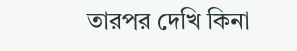তারপর দেখি কিনা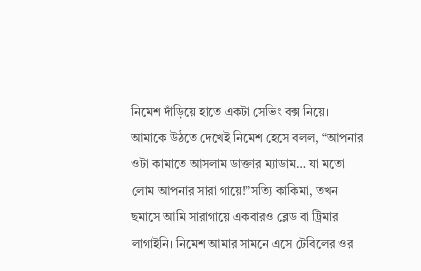নিমেশ দাঁড়িয়ে হাতে একটা সেভিং বক্স নিয়ে।
আমাকে উঠতে দেখেই নিমেশ হেসে বলল, “আপনার ওটা কামাতে আসলাম ডাক্তার ম্যাডাম… যা মতো লোম আপনার সারা গায়ে!”সত্যি কাকিমা, তখন ছমাসে আমি সারাগায়ে একবারও ব্লেড বা ট্রিমার লাগাইনি। নিমেশ আমার সামনে এসে টেবিলের ওর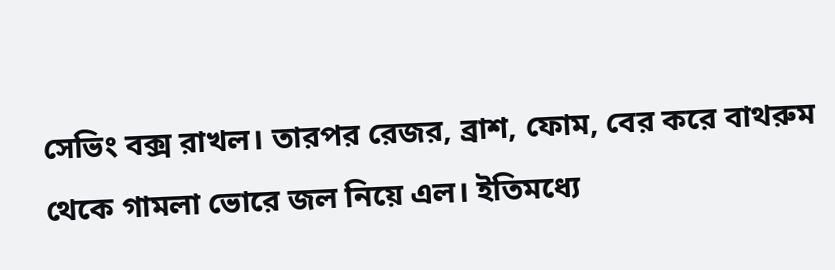সেভিং বক্স রাখল। তারপর রেজর, ব্রাশ, ফোম, বের করে বাথরুম থেকে গামলা ভোরে জল নিয়ে এল। ইতিমধ্যে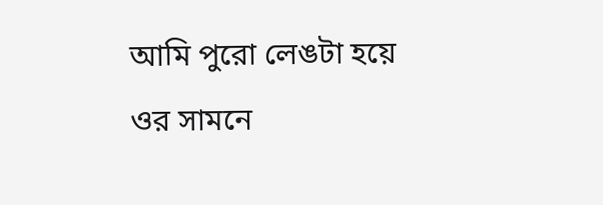আমি পুরো লেঙটা হয়ে ওর সামনে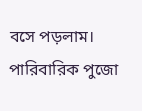বসে পড়লাম।
পারিবারিক পুজো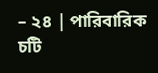– ২৪ | পারিবারিক চটি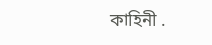কাহিনী .